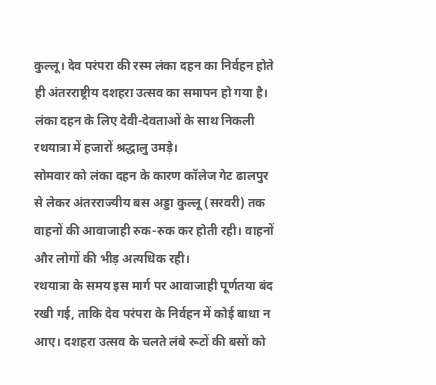कुल्लू। देव परंपरा की रस्म लंका दहन का निर्वहन होते ही अंतरराष्ट्रीय दशहरा उत्सव का समापन हो गया है। लंका दहन के लिए देवी-देवताओं के साथ निकली रथयात्रा में हजारों श्रद्धालु उमड़े।
सोमवार को लंका दहन के कारण कॉलेज गेट ढालपुर से लेकर अंतरराज्यीय बस अड्डा कुल्लू (सरवरी) तक वाहनों की आवाजाही रुक-रुक कर होती रही। वाहनों और लोगों की भीड़ अत्यधिक रही।
रथयात्रा के समय इस मार्ग पर आवाजाही पूर्णतया बंद रखी गई, ताकि देव परंपरा के निर्वहन में कोई बाधा न आए। दशहरा उत्सव के चलते लंबे रूटों की बसों को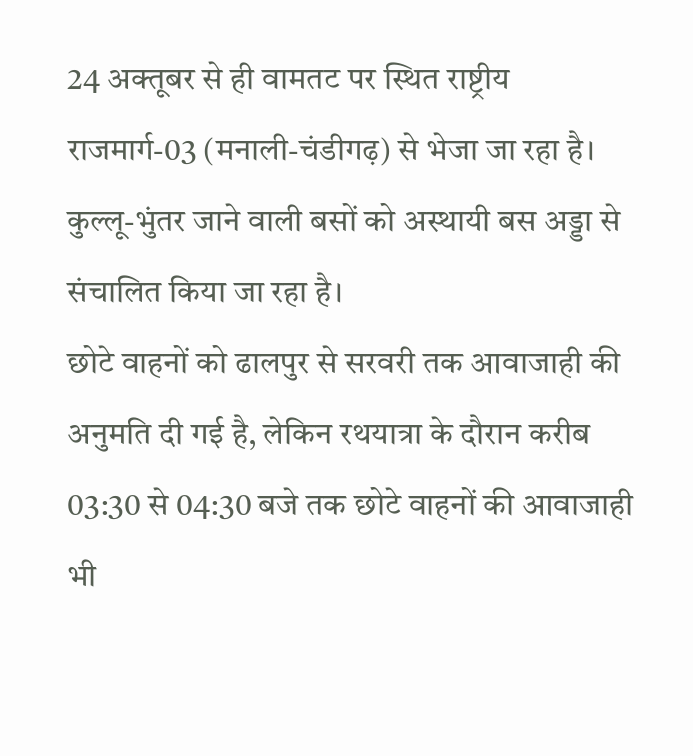24 अक्तूबर से ही वामतट पर स्थित राष्ट्रीय राजमार्ग-03 (मनाली-चंडीगढ़) से भेजा जा रहा है। कुल्लू-भुंतर जाने वाली बसों को अस्थायी बस अड्डा से संचालित किया जा रहा है।
छोटे वाहनों को ढालपुर से सरवरी तक आवाजाही की अनुमति दी गई है, लेकिन रथयात्रा के दौरान करीब 03:30 से 04:30 बजे तक छोटे वाहनों की आवाजाही भी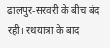ढालपुर-सरवरी के बीच बंद रही। रथयात्रा के बाद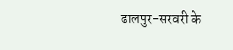ढालपुर-सरवरी के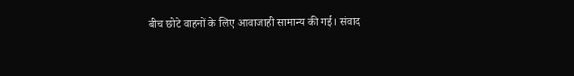बीच छोटे वाहनों के लिए आवाजाही सामान्य की गई। संवाद